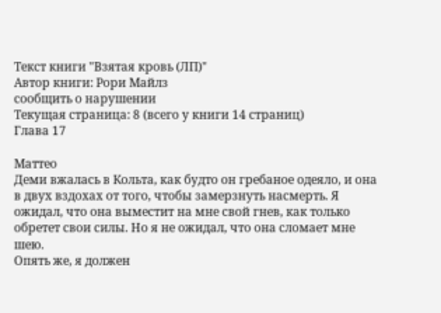Текст книги "Взятая кровь (ЛП)"
Автор книги: Рори Майлз
сообщить о нарушении
Текущая страница: 8 (всего у книги 14 страниц)
Глава 17

Маттео
Деми вжалась в Кольта, как будто он гребаное одеяло, и она в двух вздохах от того, чтобы замерзнуть насмерть. Я ожидал, что она выместит на мне свой гнев, как только обретет свои силы. Но я не ожидал, что она сломает мне шею.
Опять же, я должен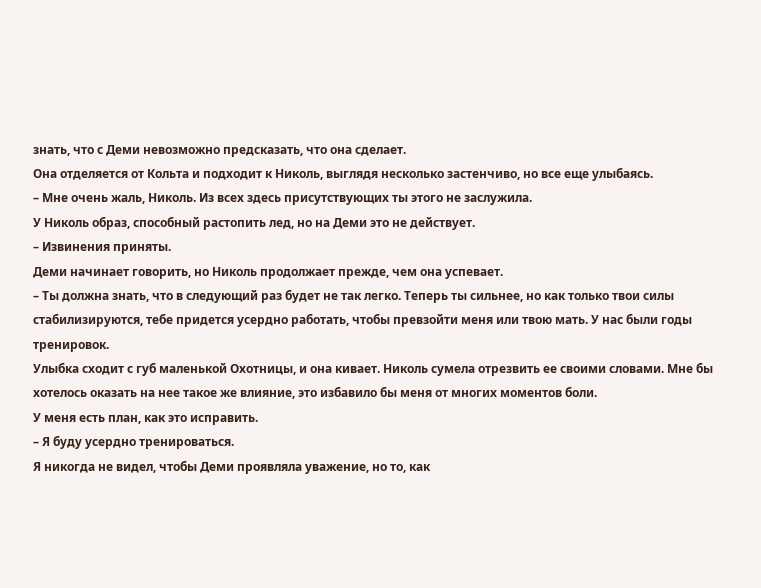знать, что с Деми невозможно предсказать, что она сделает.
Она отделяется от Кольта и подходит к Николь, выглядя несколько застенчиво, но все еще улыбаясь.
– Мне очень жаль, Николь. Из всех здесь присутствующих ты этого не заслужила.
У Николь образ, способный растопить лед, но на Деми это не действует.
– Извинения приняты.
Деми начинает говорить, но Николь продолжает прежде, чем она успевает.
– Ты должна знать, что в следующий раз будет не так легко. Теперь ты сильнее, но как только твои силы стабилизируются, тебе придется усердно работать, чтобы превзойти меня или твою мать. У нас были годы тренировок.
Улыбка сходит с губ маленькой Охотницы, и она кивает. Николь сумела отрезвить ее своими словами. Мне бы хотелось оказать на нее такое же влияние, это избавило бы меня от многих моментов боли.
У меня есть план, как это исправить.
– Я буду усердно тренироваться.
Я никогда не видел, чтобы Деми проявляла уважение, но то, как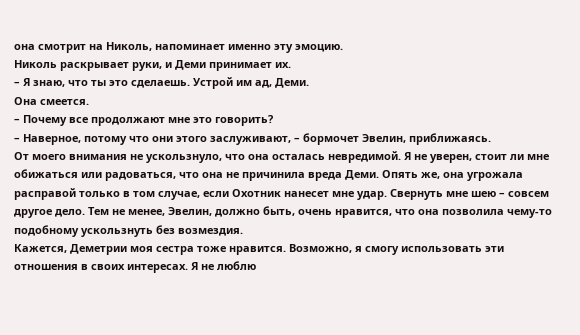она смотрит на Николь, напоминает именно эту эмоцию.
Николь раскрывает руки, и Деми принимает их.
– Я знаю, что ты это сделаешь. Устрой им ад, Деми.
Она смеется.
– Почему все продолжают мне это говорить?
– Наверное, потому что они этого заслуживают, – бормочет Эвелин, приближаясь.
От моего внимания не ускользнуло, что она осталась невредимой. Я не уверен, стоит ли мне обижаться или радоваться, что она не причинила вреда Деми. Опять же, она угрожала расправой только в том случае, если Охотник нанесет мне удар. Свернуть мне шею – совсем другое дело. Тем не менее, Эвелин, должно быть, очень нравится, что она позволила чему-то подобному ускользнуть без возмездия.
Кажется, Деметрии моя сестра тоже нравится. Возможно, я смогу использовать эти отношения в своих интересах. Я не люблю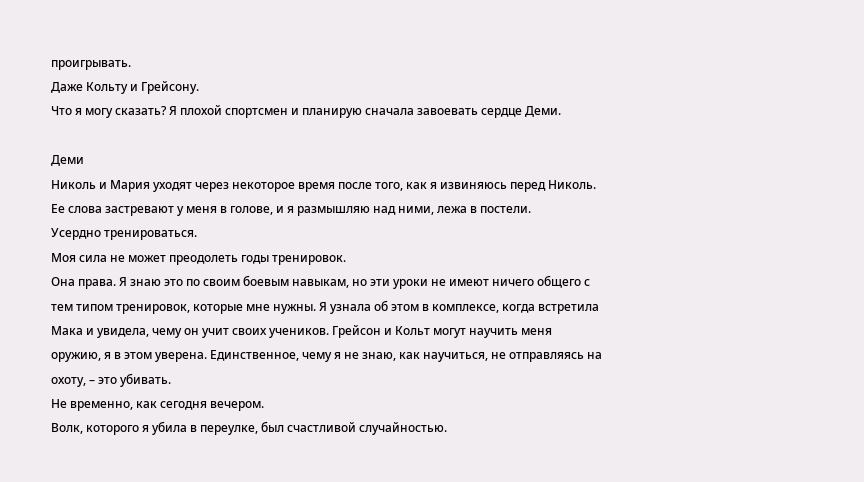проигрывать.
Даже Кольту и Грейсону.
Что я могу сказать? Я плохой спортсмен и планирую сначала завоевать сердце Деми.

Деми
Николь и Мария уходят через некоторое время после того, как я извиняюсь перед Николь. Ее слова застревают у меня в голове, и я размышляю над ними, лежа в постели.
Усердно тренироваться.
Моя сила не может преодолеть годы тренировок.
Она права. Я знаю это по своим боевым навыкам, но эти уроки не имеют ничего общего с тем типом тренировок, которые мне нужны. Я узнала об этом в комплексе, когда встретила Мака и увидела, чему он учит своих учеников. Грейсон и Кольт могут научить меня оружию, я в этом уверена. Единственное, чему я не знаю, как научиться, не отправляясь на охоту, – это убивать.
Не временно, как сегодня вечером.
Волк, которого я убила в переулке, был счастливой случайностью.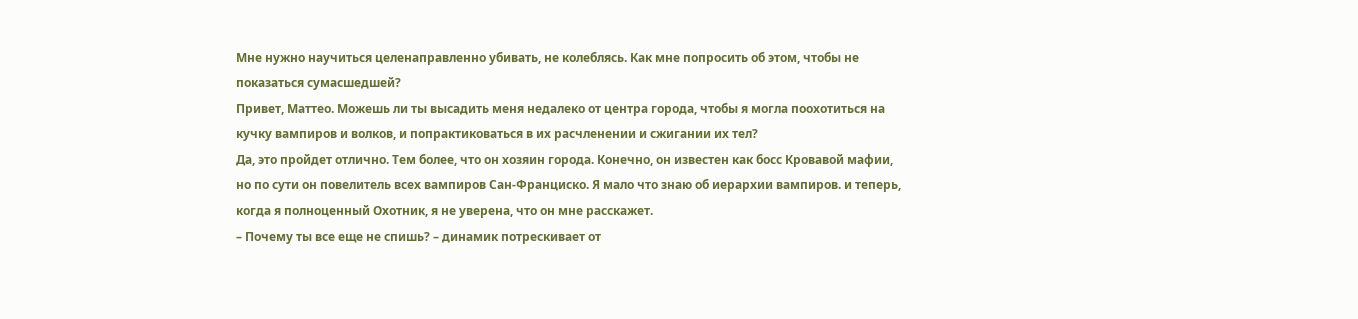Мне нужно научиться целенаправленно убивать, не колеблясь. Как мне попросить об этом, чтобы не показаться сумасшедшей?
Привет, Маттео. Можешь ли ты высадить меня недалеко от центра города, чтобы я могла поохотиться на кучку вампиров и волков, и попрактиковаться в их расчленении и сжигании их тел?
Да, это пройдет отлично. Тем более, что он хозяин города. Конечно, он известен как босс Кровавой мафии, но по сути он повелитель всех вампиров Сан-Франциско. Я мало что знаю об иерархии вампиров. и теперь, когда я полноценный Охотник, я не уверена, что он мне расскажет.
– Почему ты все еще не спишь? – динамик потрескивает от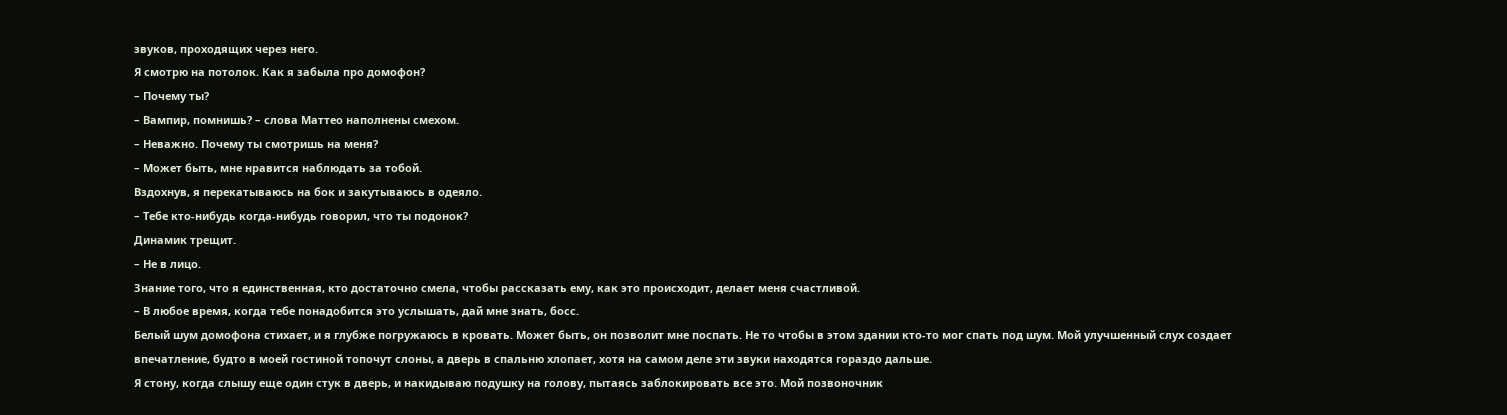звуков, проходящих через него.
Я смотрю на потолок. Как я забыла про домофон?
– Почему ты?
– Вампир, помнишь? – слова Маттео наполнены смехом.
– Неважно. Почему ты смотришь на меня?
– Может быть, мне нравится наблюдать за тобой.
Вздохнув, я перекатываюсь на бок и закутываюсь в одеяло.
– Тебе кто-нибудь когда-нибудь говорил, что ты подонок?
Динамик трещит.
– Не в лицо.
Знание того, что я единственная, кто достаточно смела, чтобы рассказать ему, как это происходит, делает меня счастливой.
– В любое время, когда тебе понадобится это услышать, дай мне знать, босс.
Белый шум домофона стихает, и я глубже погружаюсь в кровать. Может быть, он позволит мне поспать. Не то чтобы в этом здании кто-то мог спать под шум. Мой улучшенный слух создает впечатление, будто в моей гостиной топочут слоны, а дверь в спальню хлопает, хотя на самом деле эти звуки находятся гораздо дальше.
Я стону, когда слышу еще один стук в дверь, и накидываю подушку на голову, пытаясь заблокировать все это. Мой позвоночник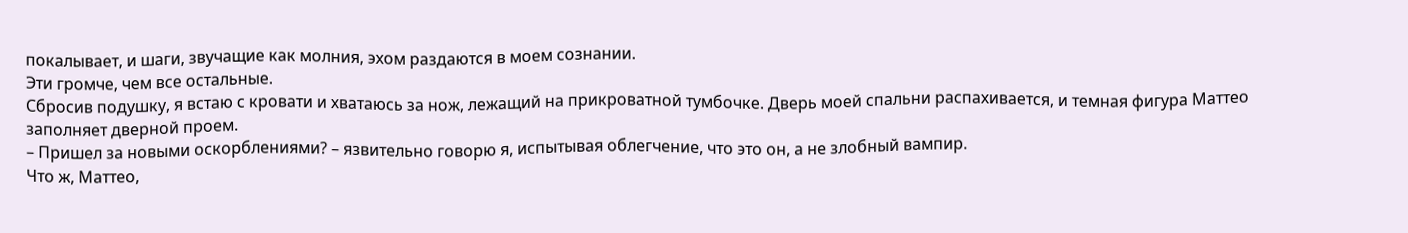покалывает, и шаги, звучащие как молния, эхом раздаются в моем сознании.
Эти громче, чем все остальные.
Сбросив подушку, я встаю с кровати и хватаюсь за нож, лежащий на прикроватной тумбочке. Дверь моей спальни распахивается, и темная фигура Маттео заполняет дверной проем.
– Пришел за новыми оскорблениями? – язвительно говорю я, испытывая облегчение, что это он, а не злобный вампир.
Что ж, Маттео,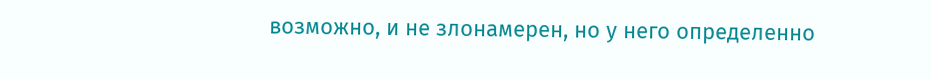возможно, и не злонамерен, но у него определенно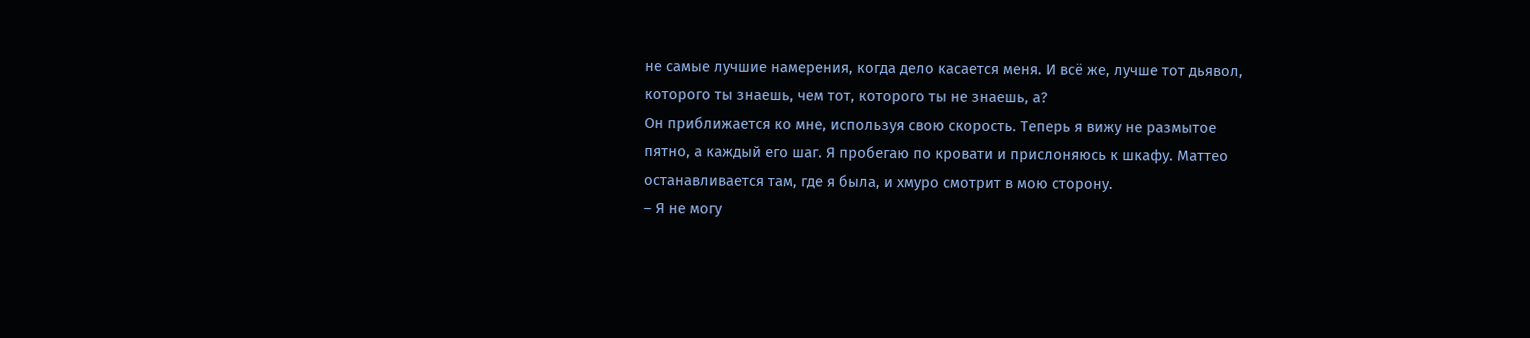не самые лучшие намерения, когда дело касается меня. И всё же, лучше тот дьявол, которого ты знаешь, чем тот, которого ты не знаешь, а?
Он приближается ко мне, используя свою скорость. Теперь я вижу не размытое пятно, а каждый его шаг. Я пробегаю по кровати и прислоняюсь к шкафу. Маттео останавливается там, где я была, и хмуро смотрит в мою сторону.
– Я не могу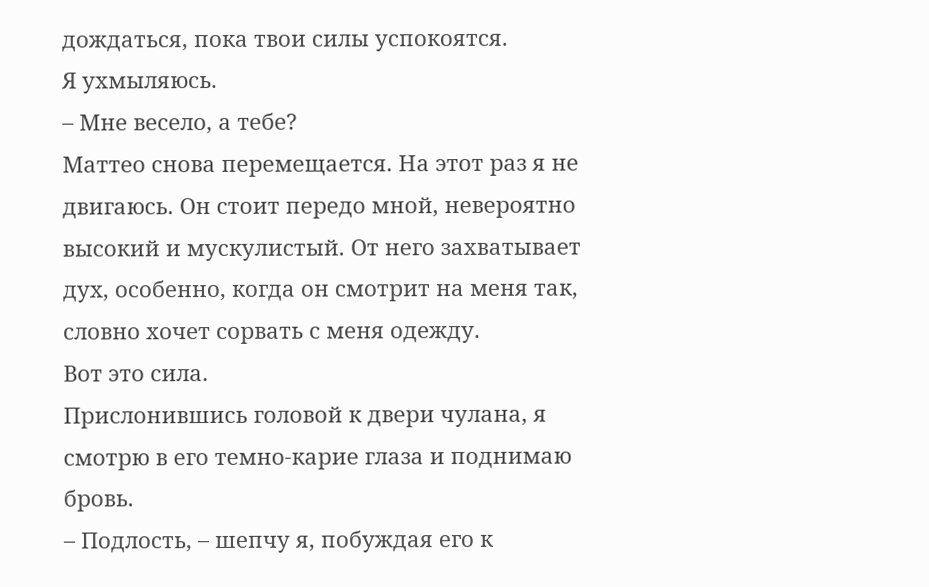дождаться, пока твои силы успокоятся.
Я ухмыляюсь.
– Мне весело, а тебе?
Маттео снова перемещается. На этот раз я не двигаюсь. Он стоит передо мной, невероятно высокий и мускулистый. От него захватывает дух, особенно, когда он смотрит на меня так, словно хочет сорвать с меня одежду.
Вот это сила.
Прислонившись головой к двери чулана, я смотрю в его темно-карие глаза и поднимаю бровь.
– Подлость, – шепчу я, побуждая его к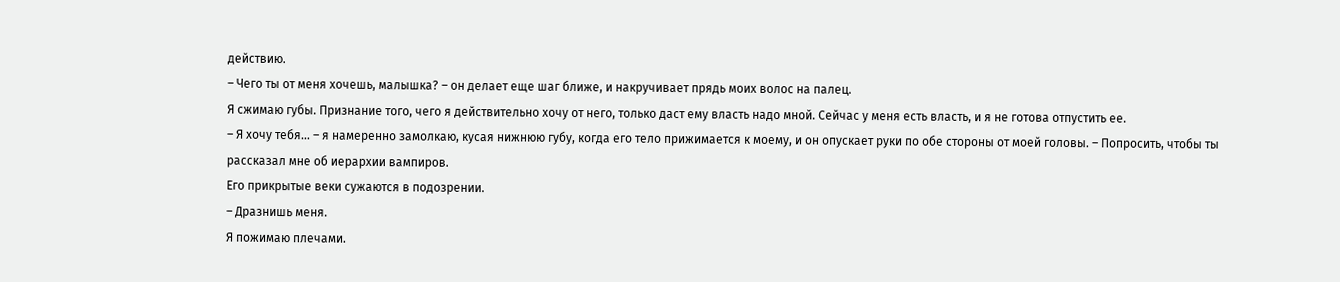действию.
– Чего ты от меня хочешь, малышка? – он делает еще шаг ближе, и накручивает прядь моих волос на палец.
Я сжимаю губы. Признание того, чего я действительно хочу от него, только даст ему власть надо мной. Сейчас у меня есть власть, и я не готова отпустить ее.
– Я хочу тебя… – я намеренно замолкаю, кусая нижнюю губу, когда его тело прижимается к моему, и он опускает руки по обе стороны от моей головы. – Попросить, чтобы ты рассказал мне об иерархии вампиров.
Его прикрытые веки сужаются в подозрении.
– Дразнишь меня.
Я пожимаю плечами.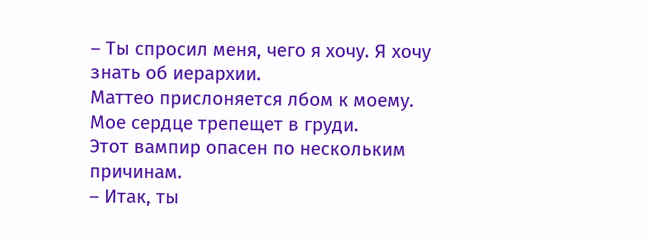– Ты спросил меня, чего я хочу. Я хочу знать об иерархии.
Маттео прислоняется лбом к моему.
Мое сердце трепещет в груди.
Этот вампир опасен по нескольким причинам.
– Итак, ты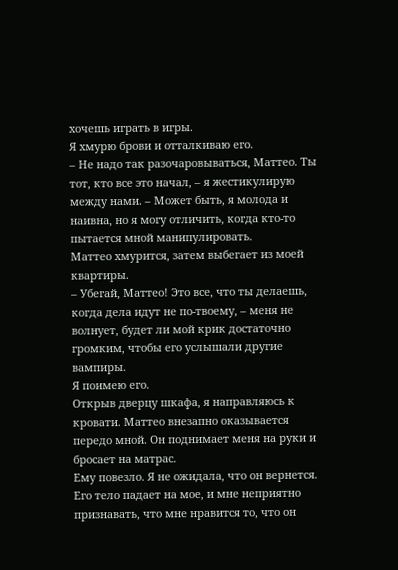хочешь играть в игры.
Я хмурю брови и отталкиваю его.
– Не надо так разочаровываться, Маттео. Ты тот, кто все это начал, – я жестикулирую между нами. – Может быть, я молода и наивна, но я могу отличить, когда кто-то пытается мной манипулировать.
Маттео хмурится, затем выбегает из моей квартиры.
– Убегай, Маттео! Это все, что ты делаешь, когда дела идут не по-твоему, – меня не волнует, будет ли мой крик достаточно громким, чтобы его услышали другие вампиры.
Я поимею его.
Открыв дверцу шкафа, я направляюсь к кровати. Маттео внезапно оказывается передо мной. Он поднимает меня на руки и бросает на матрас.
Ему повезло. Я не ожидала, что он вернется.
Его тело падает на мое, и мне неприятно признавать, что мне нравится то, что он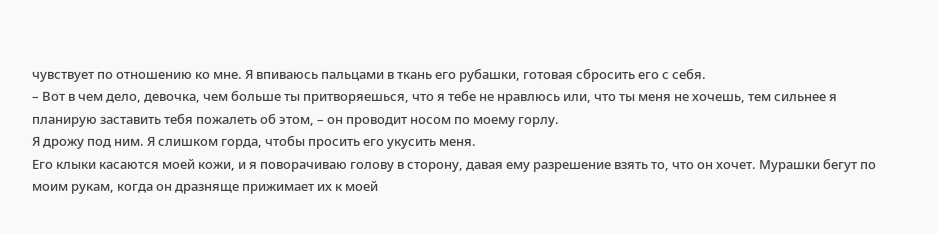чувствует по отношению ко мне. Я впиваюсь пальцами в ткань его рубашки, готовая сбросить его с себя.
– Вот в чем дело, девочка, чем больше ты притворяешься, что я тебе не нравлюсь или, что ты меня не хочешь, тем сильнее я планирую заставить тебя пожалеть об этом, – он проводит носом по моему горлу.
Я дрожу под ним. Я слишком горда, чтобы просить его укусить меня.
Его клыки касаются моей кожи, и я поворачиваю голову в сторону, давая ему разрешение взять то, что он хочет. Мурашки бегут по моим рукам, когда он дразняще прижимает их к моей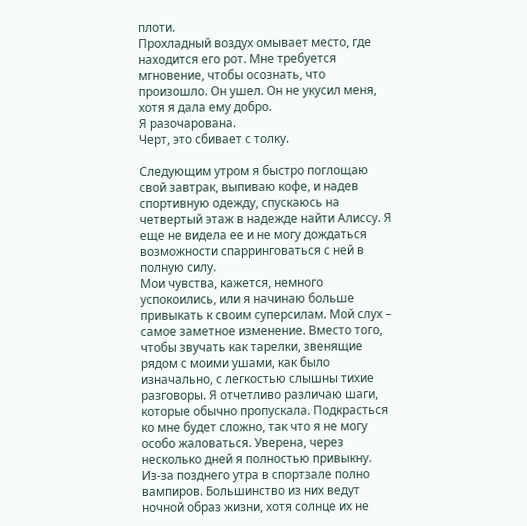плоти.
Прохладный воздух омывает место, где находится его рот. Мне требуется мгновение, чтобы осознать, что произошло. Он ушел. Он не укусил меня, хотя я дала ему добро.
Я разочарована.
Черт, это сбивает с толку.

Следующим утром я быстро поглощаю свой завтрак, выпиваю кофе, и надев спортивную одежду, спускаюсь на четвертый этаж в надежде найти Алиссу. Я еще не видела ее и не могу дождаться возможности спарринговаться с ней в полную силу.
Мои чувства, кажется, немного успокоились, или я начинаю больше привыкать к своим суперсилам. Мой слух – самое заметное изменение. Вместо того, чтобы звучать как тарелки, звенящие рядом с моими ушами, как было изначально, с легкостью слышны тихие разговоры. Я отчетливо различаю шаги, которые обычно пропускала. Подкрасться ко мне будет сложно, так что я не могу особо жаловаться. Уверена, через несколько дней я полностью привыкну.
Из-за позднего утра в спортзале полно вампиров. Большинство из них ведут ночной образ жизни, хотя солнце их не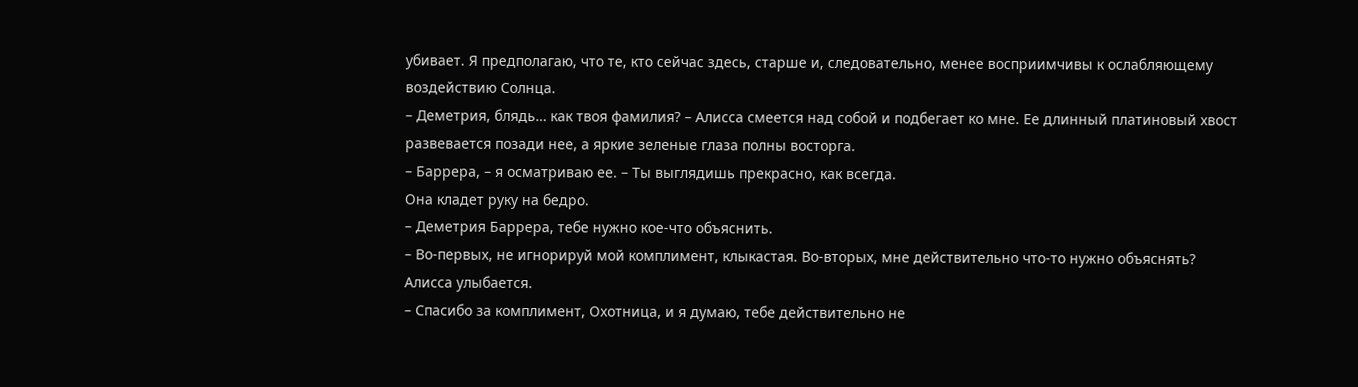убивает. Я предполагаю, что те, кто сейчас здесь, старше и, следовательно, менее восприимчивы к ослабляющему воздействию Солнца.
– Деметрия, блядь… как твоя фамилия? – Алисса смеется над собой и подбегает ко мне. Ее длинный платиновый хвост развевается позади нее, а яркие зеленые глаза полны восторга.
– Баррера, – я осматриваю ее. – Ты выглядишь прекрасно, как всегда.
Она кладет руку на бедро.
– Деметрия Баррера, тебе нужно кое-что объяснить.
– Во-первых, не игнорируй мой комплимент, клыкастая. Во-вторых, мне действительно что-то нужно объяснять?
Алисса улыбается.
– Спасибо за комплимент, Охотница, и я думаю, тебе действительно не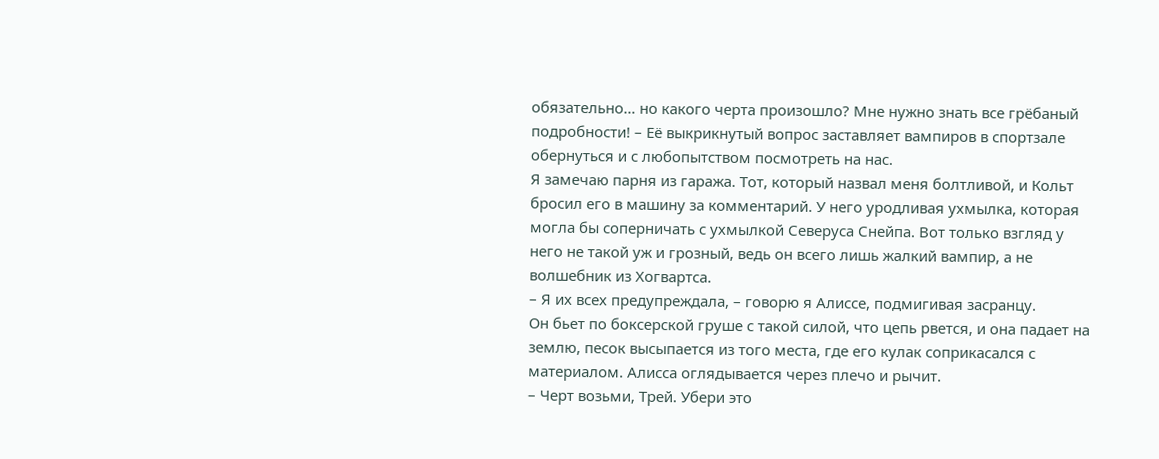обязательно… но какого черта произошло? Мне нужно знать все грёбаный подробности! – Её выкрикнутый вопрос заставляет вампиров в спортзале обернуться и с любопытством посмотреть на нас.
Я замечаю парня из гаража. Тот, который назвал меня болтливой, и Кольт бросил его в машину за комментарий. У него уродливая ухмылка, которая могла бы соперничать с ухмылкой Северуса Снейпа. Вот только взгляд у него не такой уж и грозный, ведь он всего лишь жалкий вампир, а не волшебник из Хогвартса.
– Я их всех предупреждала, – говорю я Алиссе, подмигивая засранцу.
Он бьет по боксерской груше с такой силой, что цепь рвется, и она падает на землю, песок высыпается из того места, где его кулак соприкасался с материалом. Алисса оглядывается через плечо и рычит.
– Черт возьми, Трей. Убери это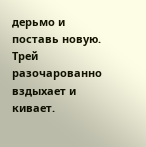дерьмо и поставь новую.
Трей разочарованно вздыхает и кивает.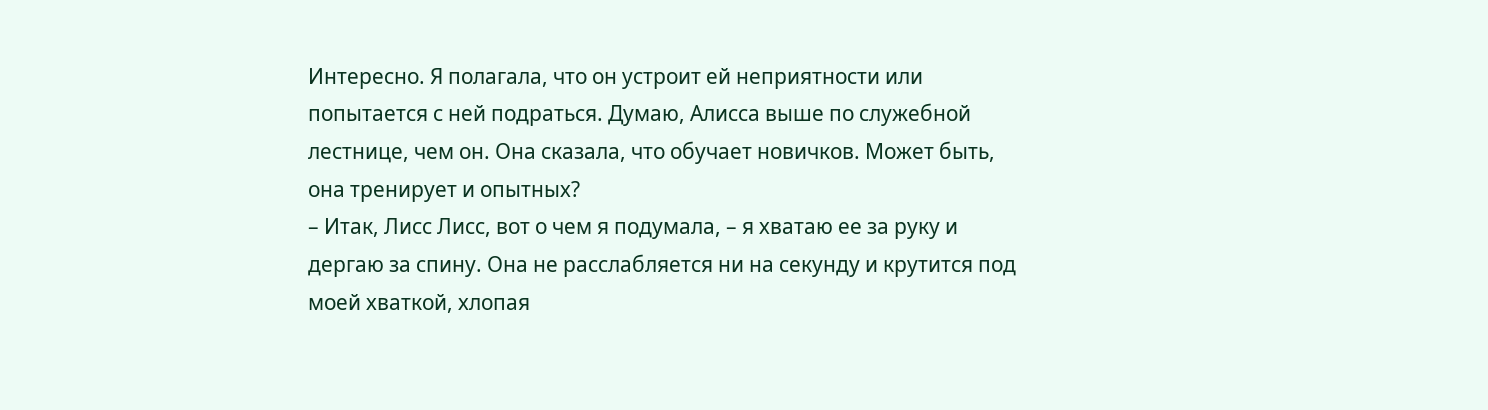Интересно. Я полагала, что он устроит ей неприятности или попытается с ней подраться. Думаю, Алисса выше по служебной лестнице, чем он. Она сказала, что обучает новичков. Может быть, она тренирует и опытных?
– Итак, Лисс Лисс, вот о чем я подумала, – я хватаю ее за руку и дергаю за спину. Она не расслабляется ни на секунду и крутится под моей хваткой, хлопая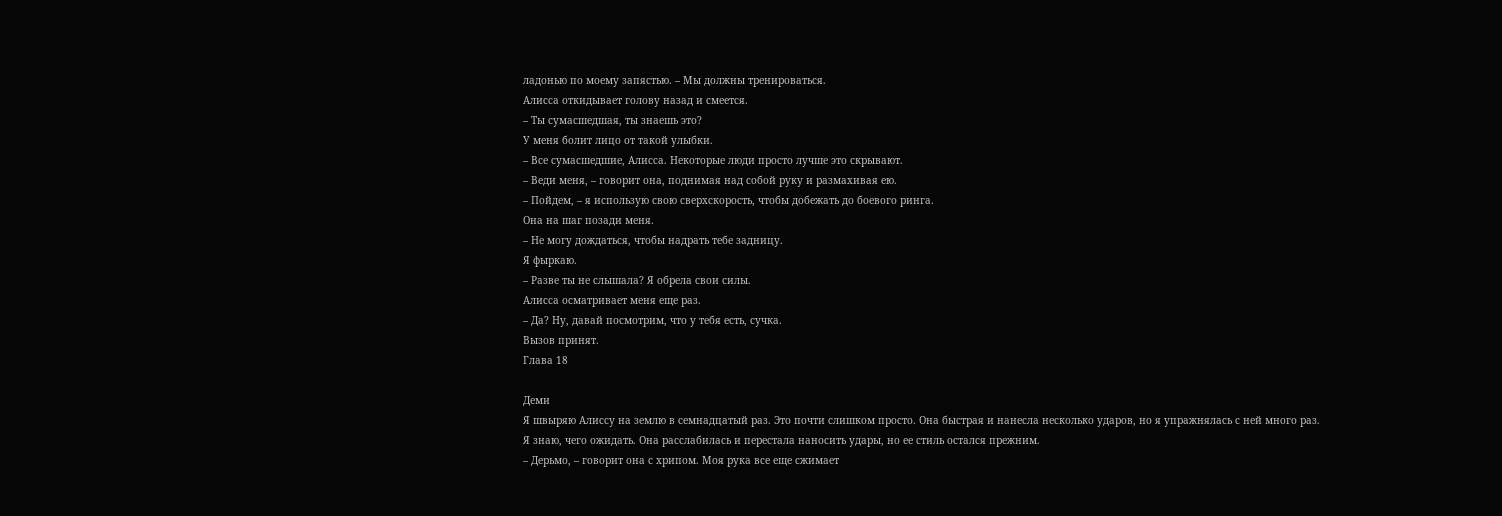ладонью по моему запястью. – Мы должны тренироваться.
Алисса откидывает голову назад и смеется.
– Ты сумасшедшая, ты знаешь это?
У меня болит лицо от такой улыбки.
– Все сумасшедшие, Алисса. Некоторые люди просто лучше это скрывают.
– Веди меня, – говорит она, поднимая над собой руку и размахивая ею.
– Пойдем, – я использую свою сверхскорость, чтобы добежать до боевого ринга.
Она на шаг позади меня.
– Не могу дождаться, чтобы надрать тебе задницу.
Я фыркаю.
– Разве ты не слышала? Я обрела свои силы.
Алисса осматривает меня еще раз.
– Да? Ну, давай посмотрим, что у тебя есть, сучка.
Вызов принят.
Глава 18

Деми
Я швыряю Алиссу на землю в семнадцатый раз. Это почти слишком просто. Она быстрая и нанесла несколько ударов, но я упражнялась с ней много раз. Я знаю, чего ожидать. Она расслабилась и перестала наносить удары, но ее стиль остался прежним.
– Дерьмо, – говорит она с хрипом. Моя рука все еще сжимает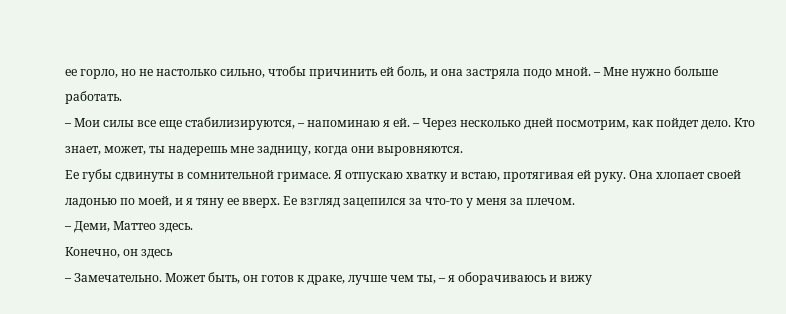ее горло, но не настолько сильно, чтобы причинить ей боль, и она застряла подо мной. – Мне нужно больше работать.
– Мои силы все еще стабилизируются, – напоминаю я ей. – Через несколько дней посмотрим, как пойдет дело. Кто знает, может, ты надерешь мне задницу, когда они выровняются.
Ее губы сдвинуты в сомнительной гримасе. Я отпускаю хватку и встаю, протягивая ей руку. Она хлопает своей ладонью по моей, и я тяну ее вверх. Ее взгляд зацепился за что-то у меня за плечом.
– Деми, Маттео здесь.
Конечно, он здесь
– Замечательно. Может быть, он готов к драке, лучше чем ты, – я оборачиваюсь и вижу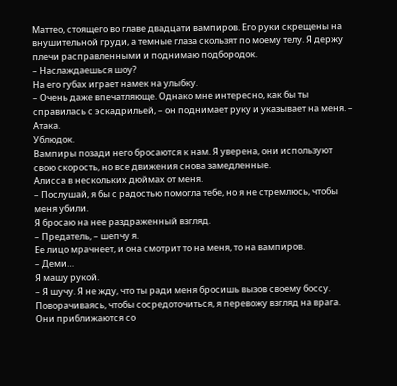Маттео, стоящего во главе двадцати вампиров. Его руки скрещены на внушительной груди, а темные глаза скользят по моему телу. Я держу плечи расправленными и поднимаю подбородок.
– Наслаждаешься шоу?
На его губах играет намек на улыбку.
– Очень даже впечатляюще. Однако мне интересно, как бы ты справилась с эскадрильей, – он поднимает руку и указывает на меня. – Атака.
Ублюдок.
Вампиры позади него бросаются к нам. Я уверена, они используют свою скорость, но все движения снова замедленные.
Алисса в нескольких дюймах от меня.
– Послушай, я бы с радостью помогла тебе, но я не стремлюсь, чтобы меня убили.
Я бросаю на нее раздраженный взгляд.
– Предатель, – шепчу я.
Ее лицо мрачнеет, и она смотрит то на меня, то на вампиров.
– Деми…
Я машу рукой.
– Я шучу. Я не жду, что ты ради меня бросишь вызов своему боссу.
Поворачиваясь, чтобы сосредоточиться, я перевожу взгляд на врага. Они приближаются со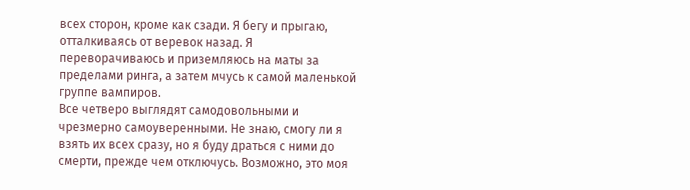всех сторон, кроме как сзади. Я бегу и прыгаю, отталкиваясь от веревок назад. Я переворачиваюсь и приземляюсь на маты за пределами ринга, а затем мчусь к самой маленькой группе вампиров.
Все четверо выглядят самодовольными и чрезмерно самоуверенными. Не знаю, смогу ли я взять их всех сразу, но я буду драться с ними до смерти, прежде чем отключусь. Возможно, это моя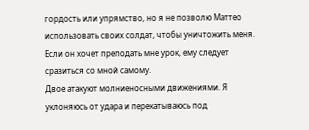гордость или упрямство, но я не позволю Маттео использовать своих солдат, чтобы уничтожить меня. Если он хочет преподать мне урок, ему следует сразиться со мной самому.
Двое атакуют молниеносными движениями. Я уклоняюсь от удара и перекатываюсь под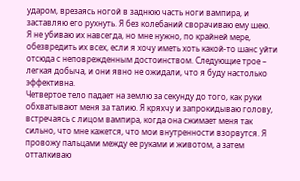ударом, врезаясь ногой в заднюю часть ноги вампира, и заставляю его рухнуть. Я без колебаний сворачиваю ему шею.
Я не убиваю их навсегда, но мне нужно, по крайней мере, обезвредить их всех, если я хочу иметь хоть какой-то шанс уйти отсюда с неповрежденным достоинством. Следующие трое – легкая добыча, и они явно не ожидали, что я буду настолько эффективна.
Четвертое тело падает на землю за секунду до того, как руки обхватывают меня за талию. Я кряхчу и запрокидываю голову, встречаясь с лицом вампира, когда она сжимает меня так сильно, что мне кажется, что мои внутренности взорвутся. Я провожу пальцами между ее руками и животом, а затем отталкиваю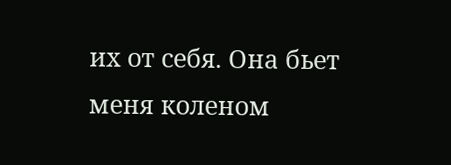их от себя. Она бьет меня коленом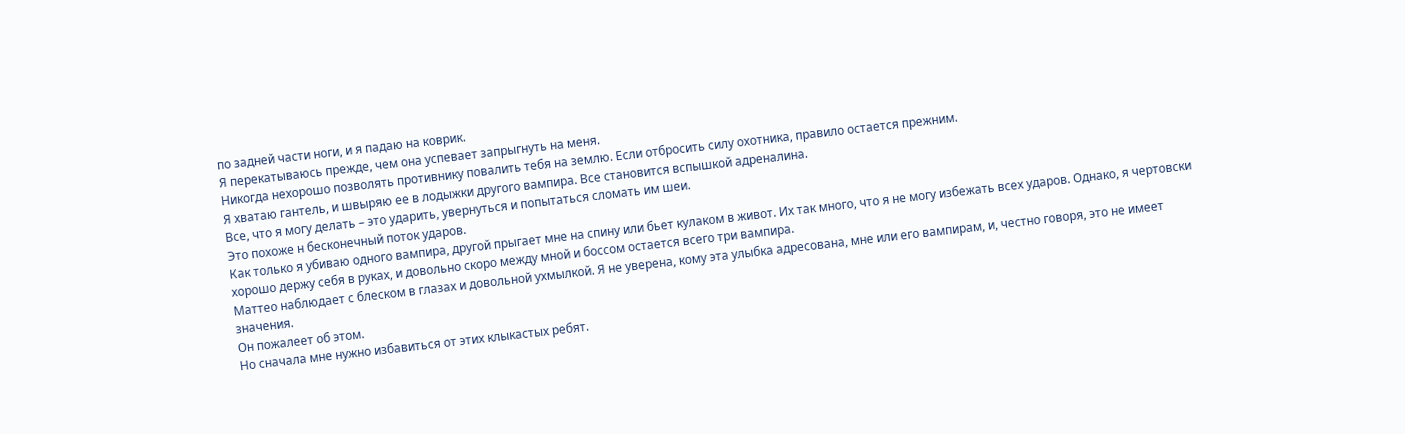по задней части ноги, и я падаю на коврик.
Я перекатываюсь прежде, чем она успевает запрыгнуть на меня.
Никогда нехорошо позволять противнику повалить тебя на землю. Если отбросить силу охотника, правило остается прежним.
Я хватаю гантель, и швыряю ее в лодыжки другого вампира. Все становится вспышкой адреналина.
Все, что я могу делать – это ударить, увернуться и попытаться сломать им шеи.
Это похоже н бесконечный поток ударов.
Как только я убиваю одного вампира, другой прыгает мне на спину или бьет кулаком в живот. Их так много, что я не могу избежать всех ударов. Однако, я чертовски хорошо держу себя в руках, и довольно скоро между мной и боссом остается всего три вампира.
Маттео наблюдает с блеском в глазах и довольной ухмылкой. Я не уверена, кому эта улыбка адресована, мне или его вампирам, и, честно говоря, это не имеет значения.
Он пожалеет об этом.
Но сначала мне нужно избавиться от этих клыкастых ребят.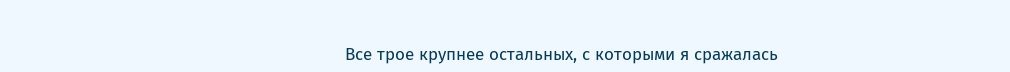Все трое крупнее остальных, с которыми я сражалась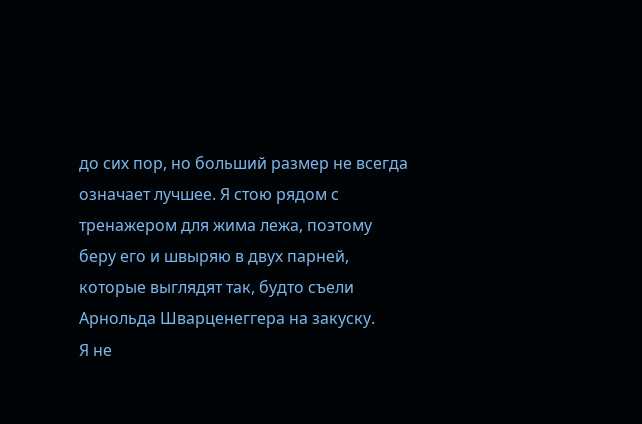до сих пор, но больший размер не всегда означает лучшее. Я стою рядом с тренажером для жима лежа, поэтому беру его и швыряю в двух парней, которые выглядят так, будто съели Арнольда Шварценеггера на закуску.
Я не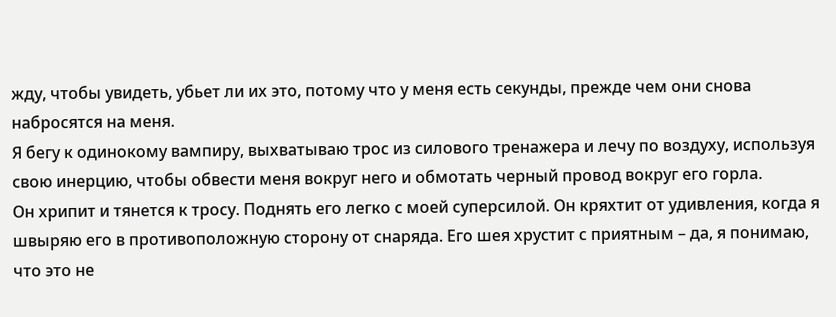жду, чтобы увидеть, убьет ли их это, потому что у меня есть секунды, прежде чем они снова набросятся на меня.
Я бегу к одинокому вампиру, выхватываю трос из силового тренажера и лечу по воздуху, используя свою инерцию, чтобы обвести меня вокруг него и обмотать черный провод вокруг его горла.
Он хрипит и тянется к тросу. Поднять его легко с моей суперсилой. Он кряхтит от удивления, когда я швыряю его в противоположную сторону от снаряда. Его шея хрустит с приятным – да, я понимаю, что это не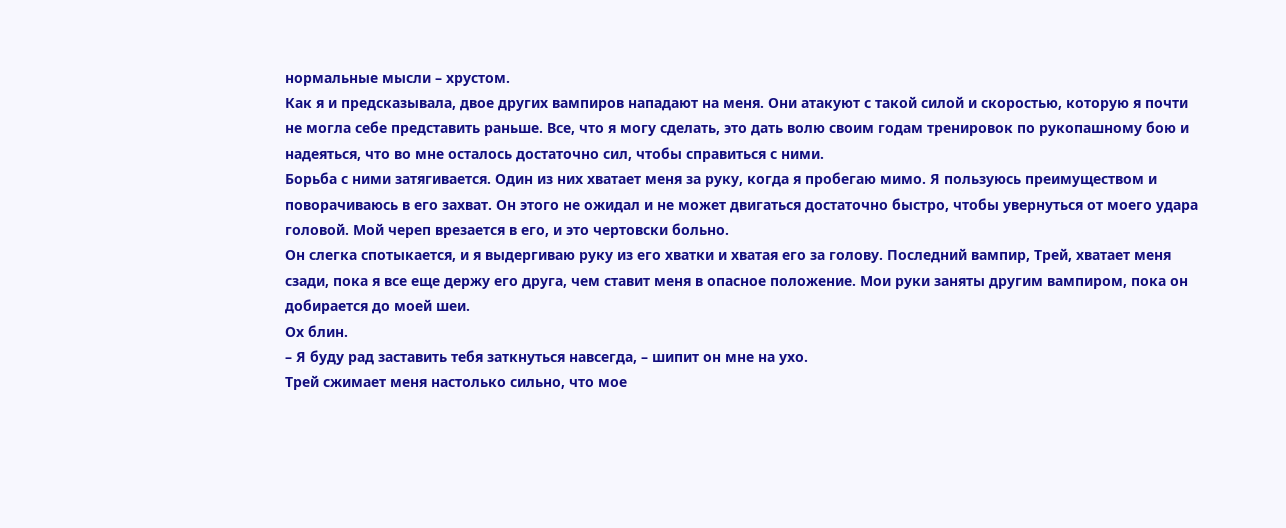нормальные мысли – хрустом.
Как я и предсказывала, двое других вампиров нападают на меня. Они атакуют с такой силой и скоростью, которую я почти не могла себе представить раньше. Все, что я могу сделать, это дать волю своим годам тренировок по рукопашному бою и надеяться, что во мне осталось достаточно сил, чтобы справиться с ними.
Борьба с ними затягивается. Один из них хватает меня за руку, когда я пробегаю мимо. Я пользуюсь преимуществом и поворачиваюсь в его захват. Он этого не ожидал и не может двигаться достаточно быстро, чтобы увернуться от моего удара головой. Мой череп врезается в его, и это чертовски больно.
Он слегка спотыкается, и я выдергиваю руку из его хватки и хватая его за голову. Последний вампир, Трей, хватает меня сзади, пока я все еще держу его друга, чем ставит меня в опасное положение. Мои руки заняты другим вампиром, пока он добирается до моей шеи.
Ох блин.
– Я буду рад заставить тебя заткнуться навсегда, – шипит он мне на ухо.
Трей сжимает меня настолько сильно, что мое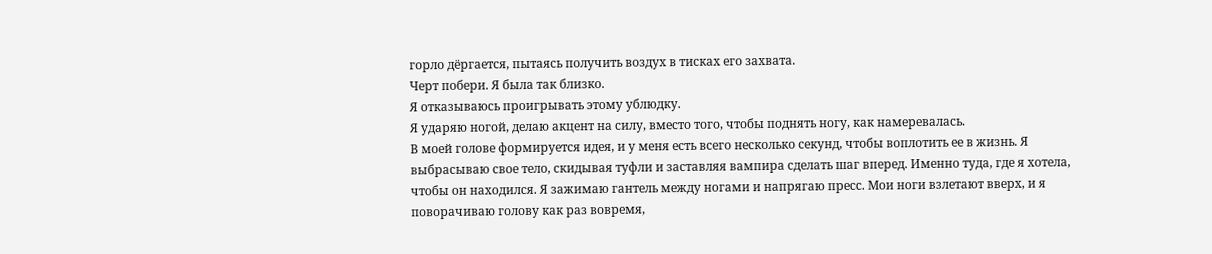горло дёргается, пытаясь получить воздух в тисках его захвата.
Черт побери. Я была так близко.
Я отказываюсь проигрывать этому ублюдку.
Я ударяю ногой, делаю акцент на силу, вместо того, чтобы поднять ногу, как намеревалась.
В моей голове формируется идея, и у меня есть всего несколько секунд, чтобы воплотить ее в жизнь. Я выбрасываю свое тело, скидывая туфли и заставляя вампира сделать шаг вперед. Именно туда, где я хотела, чтобы он находился. Я зажимаю гантель между ногами и напрягаю пресс. Мои ноги взлетают вверх, и я поворачиваю голову как раз вовремя,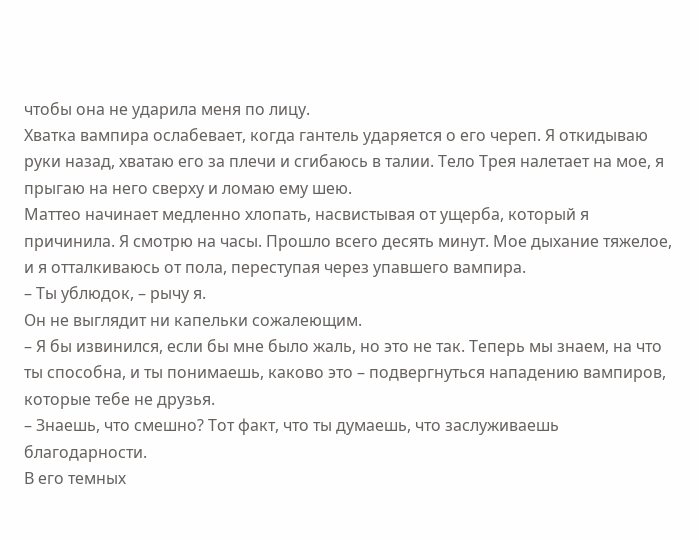чтобы она не ударила меня по лицу.
Хватка вампира ослабевает, когда гантель ударяется о его череп. Я откидываю руки назад, хватаю его за плечи и сгибаюсь в талии. Тело Трея налетает на мое, я прыгаю на него сверху и ломаю ему шею.
Маттео начинает медленно хлопать, насвистывая от ущерба, который я причинила. Я смотрю на часы. Прошло всего десять минут. Мое дыхание тяжелое, и я отталкиваюсь от пола, переступая через упавшего вампира.
– Ты ублюдок, – рычу я.
Он не выглядит ни капельки сожалеющим.
– Я бы извинился, если бы мне было жаль, но это не так. Теперь мы знаем, на что ты способна, и ты понимаешь, каково это – подвергнуться нападению вампиров, которые тебе не друзья.
– Знаешь, что смешно? Тот факт, что ты думаешь, что заслуживаешь благодарности.
В его темных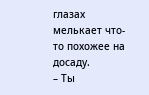глазах мелькает что-то похожее на досаду.
– Ты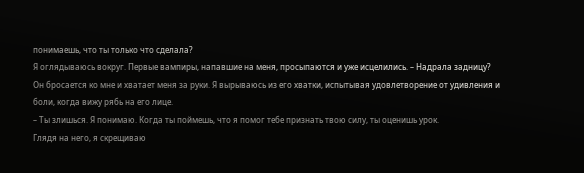понимаешь, что ты только что сделала?
Я оглядываюсь вокруг. Первые вампиры, напавшие на меня, просыпаются и уже исцелились. – Надрала задницу?
Он бросается ко мне и хватает меня за руки. Я вырываюсь из его хватки, испытывая удовлетворение от удивления и боли, когда вижу рябь на его лице.
– Ты злишься. Я понимаю. Когда ты поймешь, что я помог тебе признать твою силу, ты оценишь урок.
Глядя на него, я скрещиваю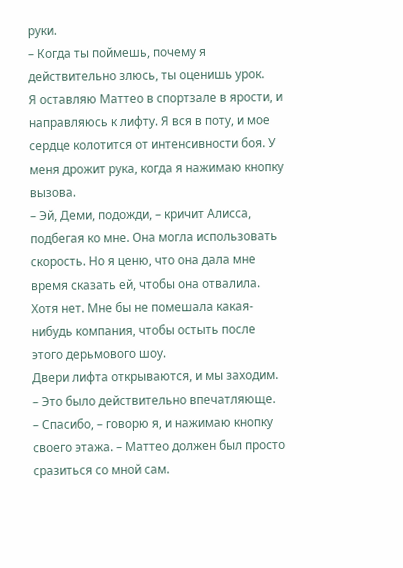руки.
– Когда ты поймешь, почему я действительно злюсь, ты оценишь урок.
Я оставляю Маттео в спортзале в ярости, и направляюсь к лифту. Я вся в поту, и мое сердце колотится от интенсивности боя. У меня дрожит рука, когда я нажимаю кнопку вызова.
– Эй, Деми, подожди, – кричит Алисса, подбегая ко мне. Она могла использовать скорость. Но я ценю, что она дала мне время сказать ей, чтобы она отвалила.
Хотя нет. Мне бы не помешала какая-нибудь компания, чтобы остыть после этого дерьмового шоу.
Двери лифта открываются, и мы заходим.
– Это было действительно впечатляюще.
– Спасибо, – говорю я, и нажимаю кнопку своего этажа. – Маттео должен был просто сразиться со мной сам.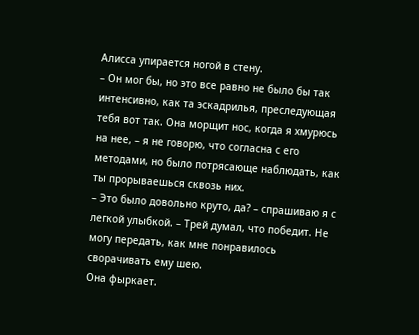Алисса упирается ногой в стену.
– Он мог бы, но это все равно не было бы так интенсивно, как та эскадрилья, преследующая тебя вот так. Она морщит нос, когда я хмурюсь на нее, – я не говорю, что согласна с его методами, но было потрясающе наблюдать, как ты прорываешься сквозь них.
– Это было довольно круто, да? – спрашиваю я с легкой улыбкой. – Трей думал, что победит. Не могу передать, как мне понравилось сворачивать ему шею.
Она фыркает.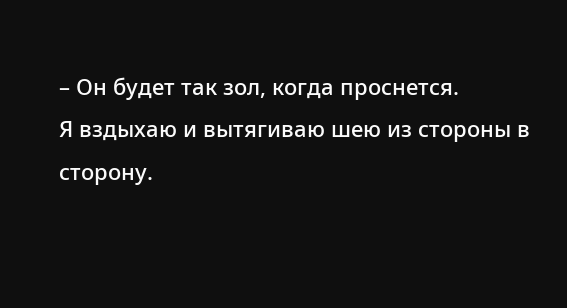– Он будет так зол, когда проснется.
Я вздыхаю и вытягиваю шею из стороны в сторону.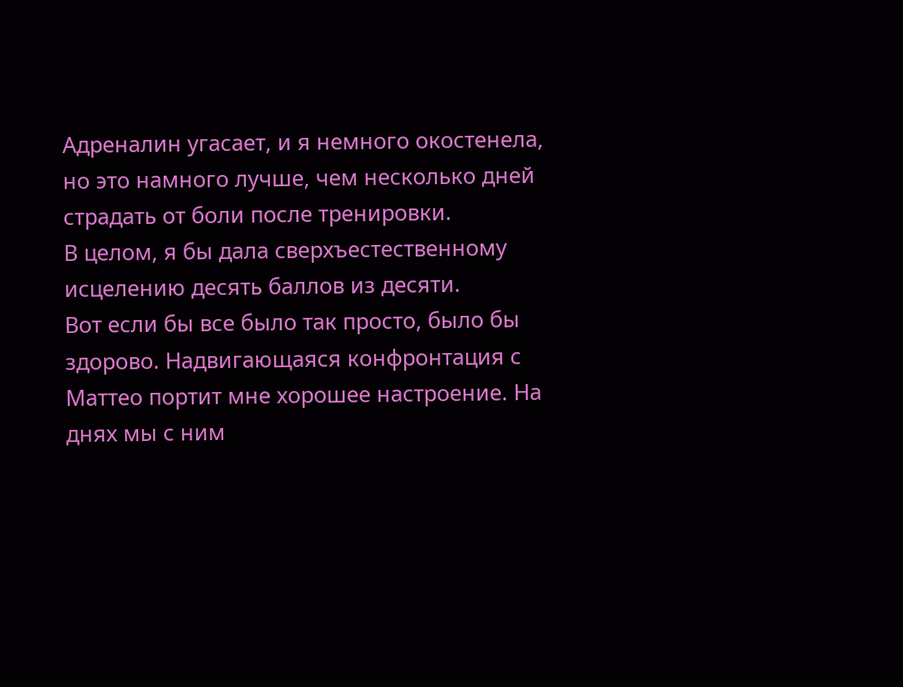Адреналин угасает, и я немного окостенела, но это намного лучше, чем несколько дней страдать от боли после тренировки.
В целом, я бы дала сверхъестественному исцелению десять баллов из десяти.
Вот если бы все было так просто, было бы здорово. Надвигающаяся конфронтация с Маттео портит мне хорошее настроение. На днях мы с ним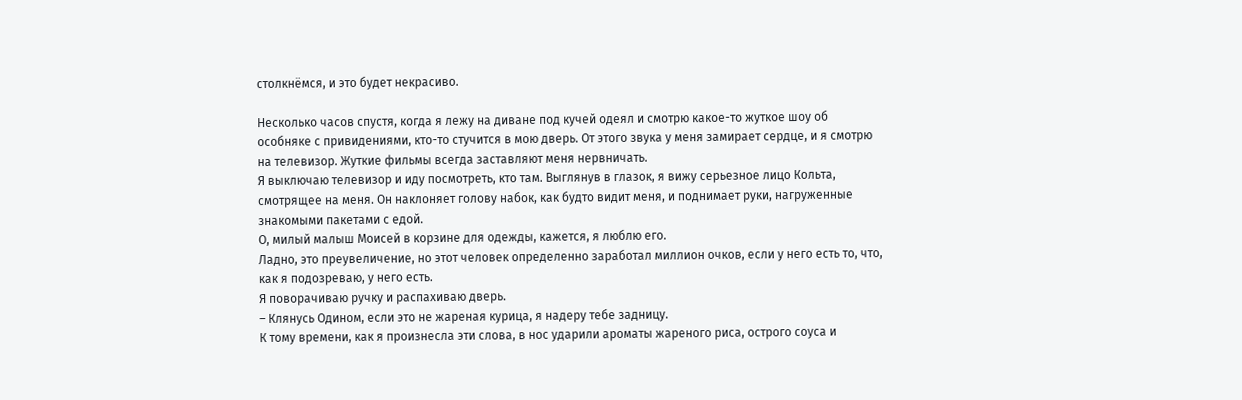столкнёмся, и это будет некрасиво.

Несколько часов спустя, когда я лежу на диване под кучей одеял и смотрю какое-то жуткое шоу об особняке с привидениями, кто-то стучится в мою дверь. От этого звука у меня замирает сердце, и я смотрю на телевизор. Жуткие фильмы всегда заставляют меня нервничать.
Я выключаю телевизор и иду посмотреть, кто там. Выглянув в глазок, я вижу серьезное лицо Кольта, смотрящее на меня. Он наклоняет голову набок, как будто видит меня, и поднимает руки, нагруженные знакомыми пакетами с едой.
О, милый малыш Моисей в корзине для одежды, кажется, я люблю его.
Ладно, это преувеличение, но этот человек определенно заработал миллион очков, если у него есть то, что, как я подозреваю, у него есть.
Я поворачиваю ручку и распахиваю дверь.
– Клянусь Одином, если это не жареная курица, я надеру тебе задницу.
К тому времени, как я произнесла эти слова, в нос ударили ароматы жареного риса, острого соуса и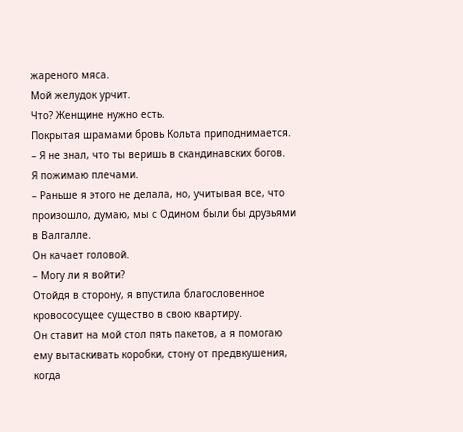жареного мяса.
Мой желудок урчит.
Что? Женщине нужно есть.
Покрытая шрамами бровь Кольта приподнимается.
– Я не знал, что ты веришь в скандинавских богов.
Я пожимаю плечами.
– Раньше я этого не делала, но, учитывая все, что произошло, думаю, мы с Одином были бы друзьями в Валгалле.
Он качает головой.
– Могу ли я войти?
Отойдя в сторону, я впустила благословенное кровососущее существо в свою квартиру.
Он ставит на мой стол пять пакетов, а я помогаю ему вытаскивать коробки, стону от предвкушения, когда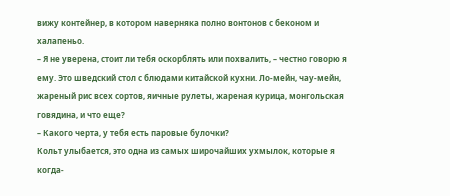вижу контейнер, в котором наверняка полно вонтонов с беконом и халапеньо.
– Я не уверена, стоит ли тебя оскорблять или похвалить, – честно говорю я ему. Это шведский стол с блюдами китайской кухни. Ло-мейн, чау-мейн, жареный рис всех сортов, яичные рулеты, жареная курица, монгольская говядина, и что еще?
– Какого черта, у тебя есть паровые булочки?
Кольт улыбается, это одна из самых широчайших ухмылок, которые я когда-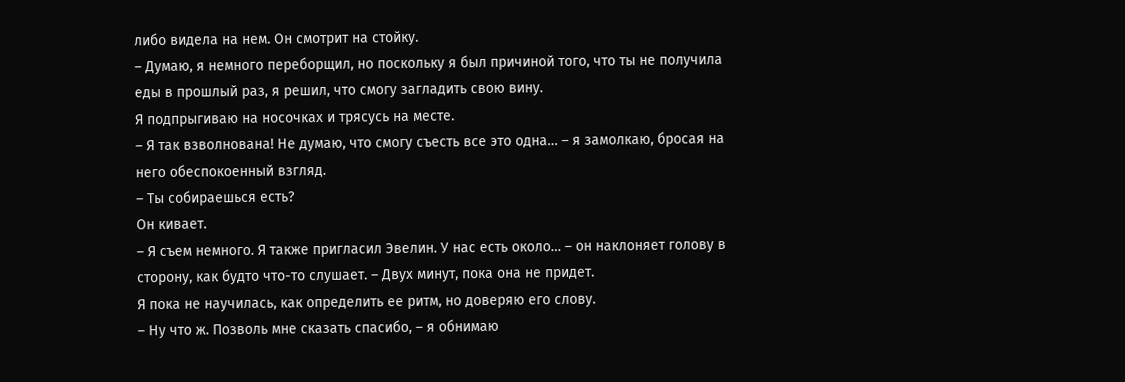либо видела на нем. Он смотрит на стойку.
– Думаю, я немного переборщил, но поскольку я был причиной того, что ты не получила еды в прошлый раз, я решил, что смогу загладить свою вину.
Я подпрыгиваю на носочках и трясусь на месте.
– Я так взволнована! Не думаю, что смогу съесть все это одна… – я замолкаю, бросая на него обеспокоенный взгляд.
– Ты собираешься есть?
Он кивает.
– Я съем немного. Я также пригласил Эвелин. У нас есть около… – он наклоняет голову в сторону, как будто что-то слушает. – Двух минут, пока она не придет.
Я пока не научилась, как определить ее ритм, но доверяю его слову.
– Ну что ж. Позволь мне сказать спасибо, – я обнимаю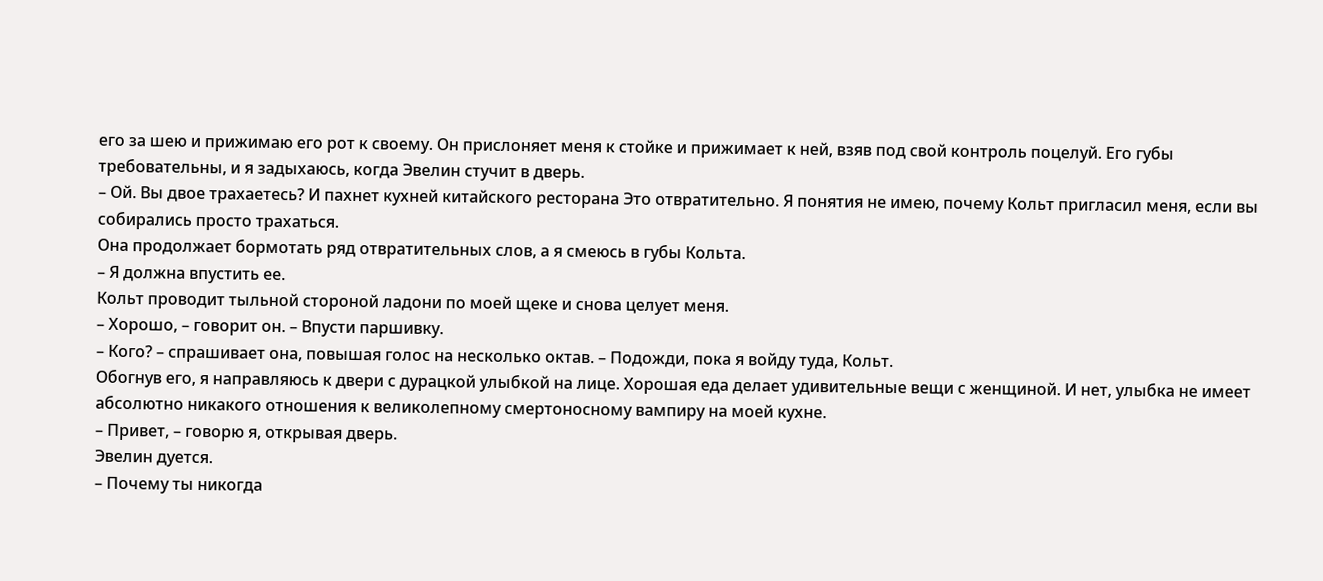его за шею и прижимаю его рот к своему. Он прислоняет меня к стойке и прижимает к ней, взяв под свой контроль поцелуй. Его губы требовательны, и я задыхаюсь, когда Эвелин стучит в дверь.
– Ой. Вы двое трахаетесь? И пахнет кухней китайского ресторана Это отвратительно. Я понятия не имею, почему Кольт пригласил меня, если вы собирались просто трахаться.
Она продолжает бормотать ряд отвратительных слов, а я смеюсь в губы Кольта.
– Я должна впустить ее.
Кольт проводит тыльной стороной ладони по моей щеке и снова целует меня.
– Хорошо, – говорит он. – Впусти паршивку.
– Кого? – спрашивает она, повышая голос на несколько октав. – Подожди, пока я войду туда, Кольт.
Обогнув его, я направляюсь к двери с дурацкой улыбкой на лице. Хорошая еда делает удивительные вещи с женщиной. И нет, улыбка не имеет абсолютно никакого отношения к великолепному смертоносному вампиру на моей кухне.
– Привет, – говорю я, открывая дверь.
Эвелин дуется.
– Почему ты никогда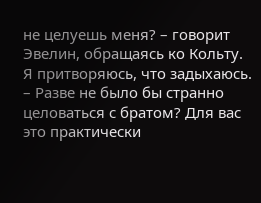не целуешь меня? – говорит Эвелин, обращаясь ко Кольту.
Я притворяюсь, что задыхаюсь.
– Разве не было бы странно целоваться с братом? Для вас это практически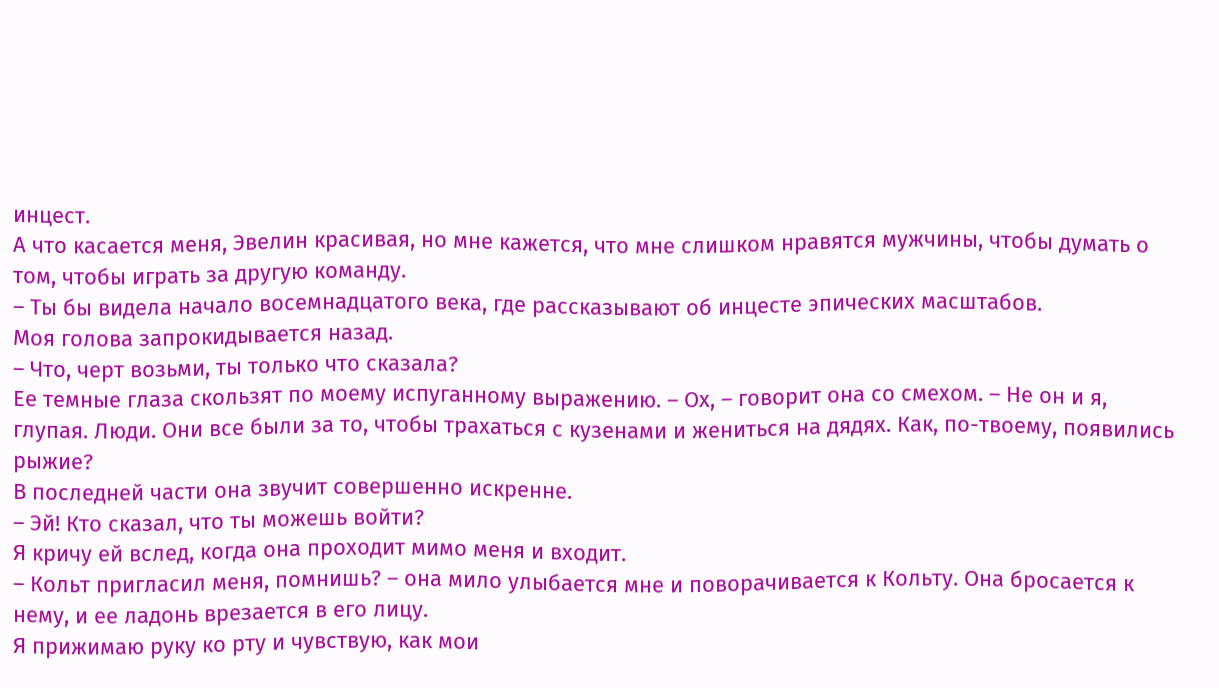инцест.
А что касается меня, Эвелин красивая, но мне кажется, что мне слишком нравятся мужчины, чтобы думать о том, чтобы играть за другую команду.
– Ты бы видела начало восемнадцатого века, где рассказывают об инцесте эпических масштабов.
Моя голова запрокидывается назад.
– Что, черт возьми, ты только что сказала?
Ее темные глаза скользят по моему испуганному выражению. – Ох, – говорит она со смехом. – Не он и я, глупая. Люди. Они все были за то, чтобы трахаться с кузенами и жениться на дядях. Как, по-твоему, появились рыжие?
В последней части она звучит совершенно искренне.
– Эй! Кто сказал, что ты можешь войти?
Я кричу ей вслед, когда она проходит мимо меня и входит.
– Кольт пригласил меня, помнишь? – она мило улыбается мне и поворачивается к Кольту. Она бросается к нему, и ее ладонь врезается в его лицу.
Я прижимаю руку ко рту и чувствую, как мои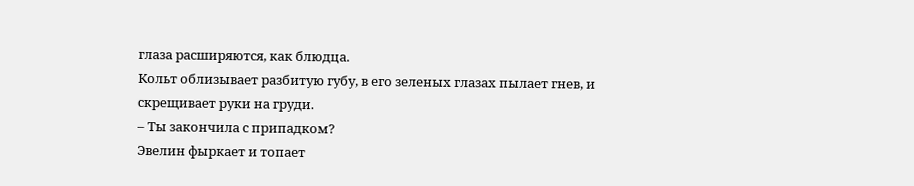глаза расширяются, как блюдца.
Кольт облизывает разбитую губу, в его зеленых глазах пылает гнев, и скрещивает руки на груди.
– Ты закончила с припадком?
Эвелин фыркает и топает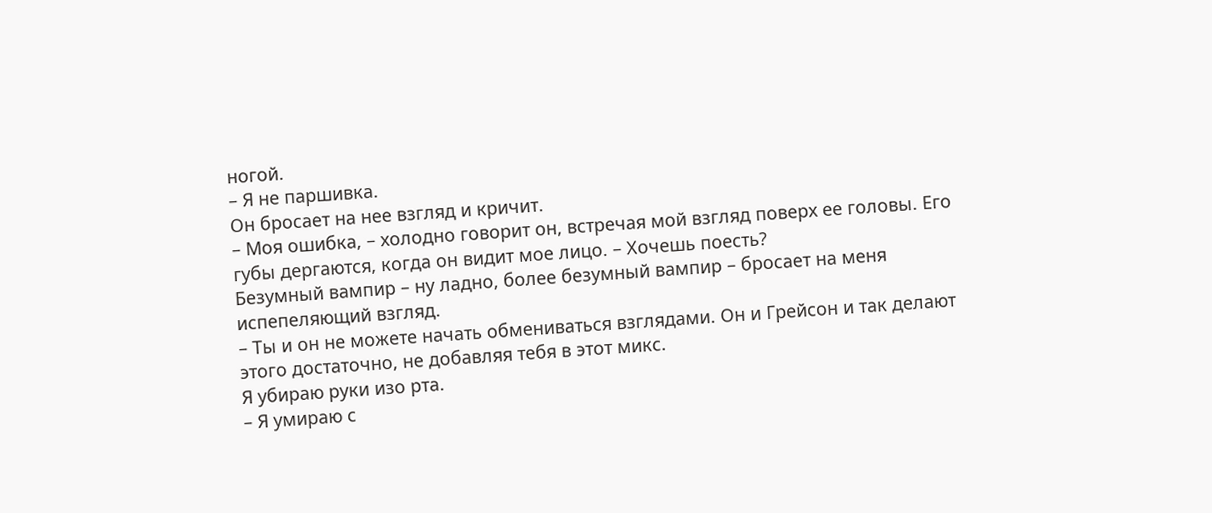ногой.
– Я не паршивка.
Он бросает на нее взгляд и кричит.
– Моя ошибка, – холодно говорит он, встречая мой взгляд поверх ее головы. Его губы дергаются, когда он видит мое лицо. – Хочешь поесть?
Безумный вампир – ну ладно, более безумный вампир – бросает на меня испепеляющий взгляд.
– Ты и он не можете начать обмениваться взглядами. Он и Грейсон и так делают этого достаточно, не добавляя тебя в этот микс.
Я убираю руки изо рта.
– Я умираю с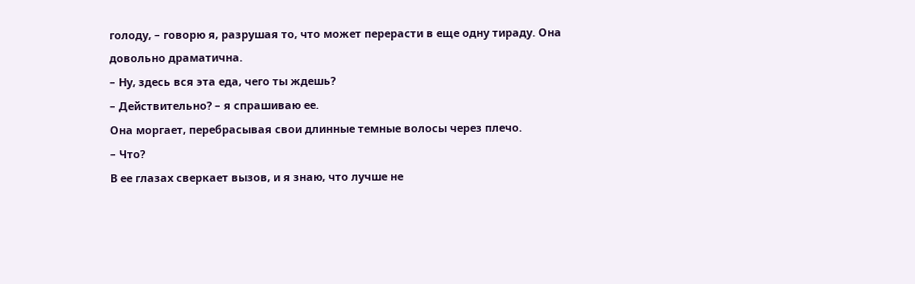голоду, – говорю я, разрушая то, что может перерасти в еще одну тираду. Она довольно драматична.
– Ну, здесь вся эта еда, чего ты ждешь?
– Действительно? – я спрашиваю ее.
Она моргает, перебрасывая свои длинные темные волосы через плечо.
– Что?
В ее глазах сверкает вызов, и я знаю, что лучше не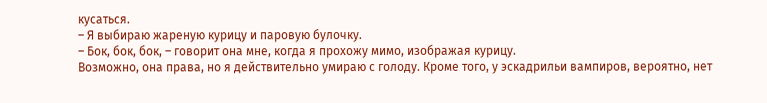кусаться.
– Я выбираю жареную курицу и паровую булочку.
– Бок, бок, бок, – говорит она мне, когда я прохожу мимо, изображая курицу.
Возможно, она права, но я действительно умираю с голоду. Кроме того, у эскадрильи вампиров, вероятно, нет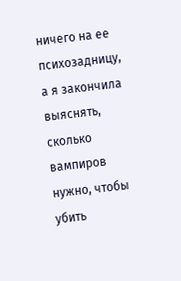ничего на ее психозадницу, а я закончила выяснять, сколько вампиров нужно, чтобы убить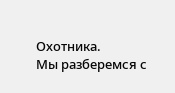Охотника.
Мы разберемся с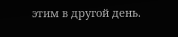этим в другой день.